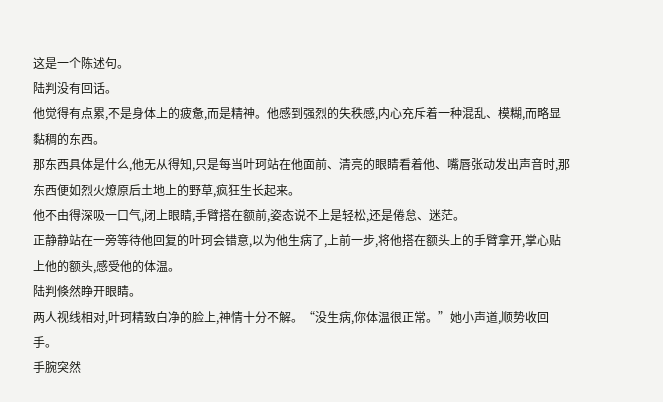这是一个陈述句。
陆判没有回话。
他觉得有点累,不是身体上的疲惫,而是精神。他感到强烈的失秩感,内心充斥着一种混乱、模糊,而略显黏稠的东西。
那东西具体是什么,他无从得知,只是每当叶珂站在他面前、清亮的眼睛看着他、嘴唇张动发出声音时,那东西便如烈火燎原后土地上的野草,疯狂生长起来。
他不由得深吸一口气,闭上眼睛,手臂搭在额前,姿态说不上是轻松,还是倦怠、迷茫。
正静静站在一旁等待他回复的叶珂会错意,以为他生病了,上前一步,将他搭在额头上的手臂拿开,掌心贴上他的额头,感受他的体温。
陆判倏然睁开眼睛。
两人视线相对,叶珂精致白净的脸上,神情十分不解。“没生病,你体温很正常。”她小声道,顺势收回手。
手腕突然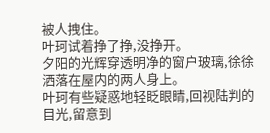被人拽住。
叶珂试着挣了挣,没挣开。
夕阳的光辉穿透明净的窗户玻璃,徐徐洒落在屋内的两人身上。
叶珂有些疑惑地轻眨眼睛,回视陆判的目光,留意到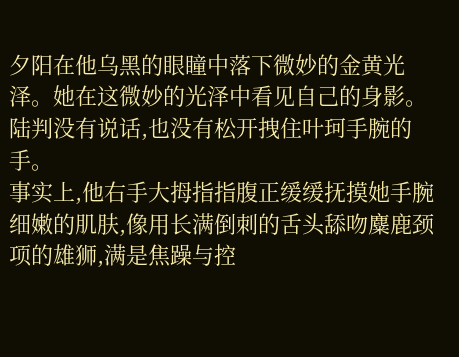夕阳在他乌黑的眼瞳中落下微妙的金黄光泽。她在这微妙的光泽中看见自己的身影。
陆判没有说话,也没有松开拽住叶珂手腕的手。
事实上,他右手大拇指指腹正缓缓抚摸她手腕细嫩的肌肤,像用长满倒刺的舌头舔吻麋鹿颈项的雄狮,满是焦躁与控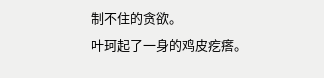制不住的贪欲。
叶珂起了一身的鸡皮疙瘩。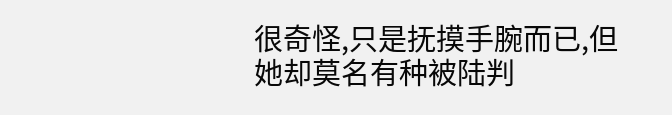很奇怪,只是抚摸手腕而已,但她却莫名有种被陆判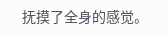抚摸了全身的感觉。